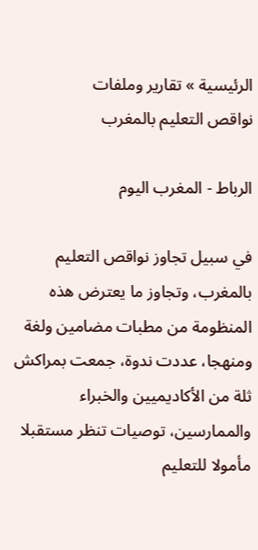الرئيسية » تقارير وملفات
نواقص التعليم بالمغرب

الرباط - المغرب اليوم

في سبيل تجاوز نواقص التعليم بالمغرب، وتجاوز ما يعترض هذه المنظومة من مطبات مضامين ولغة ومنهجا، عددت ندوة، جمعت بمراكش ثلة من الأكاديميين والخبراء والممارسين، توصيات تنظر مستقبلا مأمولا للتعليم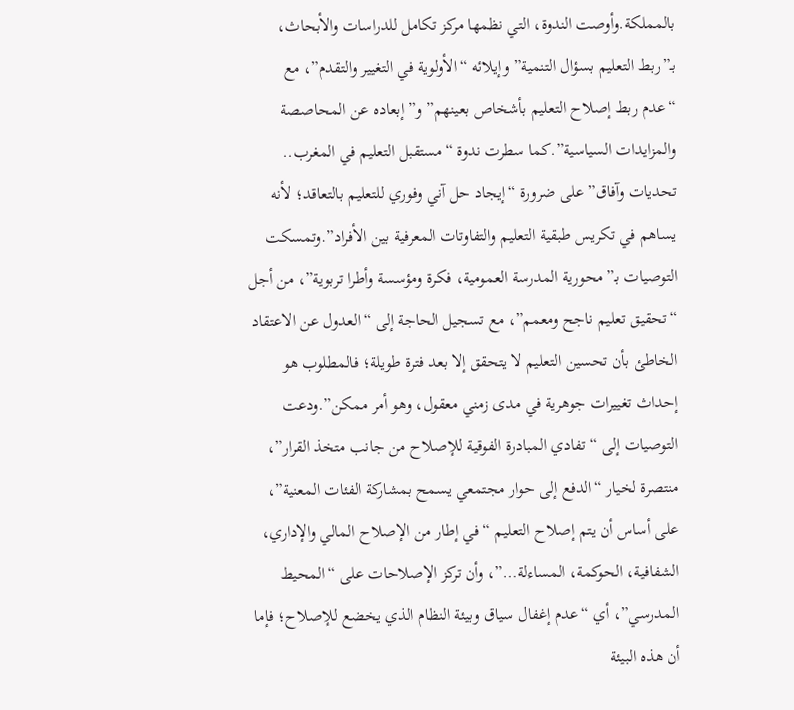بالمملكة.وأوصت الندوة، التي نظمها مركز تكامل للدراسات والأبحاث، بـ”ربط التعليم بسؤال التنمية” وإيلائه “الأولوية في التغيير والتقدم”، مع “عدم ربط إصلاح التعليم بأشخاص بعينهم” و”إبعاده عن المحاصصة والمزايدات السياسية”.كما سطرت ندوة “مستقبل التعليم في المغرب.. تحديات وآفاق” على ضرورة “إيجاد حل آني وفوري للتعليم بالتعاقد؛ لأنه يساهم في تكريس طبقية التعليم والتفاوتات المعرفية بين الأفراد”.وتمسكت التوصيات بـ”محورية المدرسة العمومية، فكرة ومؤسسة وأطرا تربوية”، من أجل “تحقيق تعليم ناجح ومعمم”، مع تسجيل الحاجة إلى “العدول عن الاعتقاد الخاطئ بأن تحسين التعليم لا يتحقق إلا بعد فترة طويلة؛ فالمطلوب هو إحداث تغييرات جوهرية في مدى زمني معقول، وهو أمر ممكن”.ودعت التوصيات إلى “تفادي المبادرة الفوقية للإصلاح من جانب متخذ القرار”، منتصرة لخيار “الدفع إلى حوار مجتمعي يسمح بمشاركة الفئات المعنية”، على أساس أن يتم إصلاح التعليم “في إطار من الإصلاح المالي والإداري، الشفافية، الحوكمة، المساءلة…”، وأن تركز الإصلاحات على “المحيط المدرسي”، أي “عدم إغفال سياق وبيئة النظام الذي يخضع للإصلاح؛ فإما أن هذه البيئة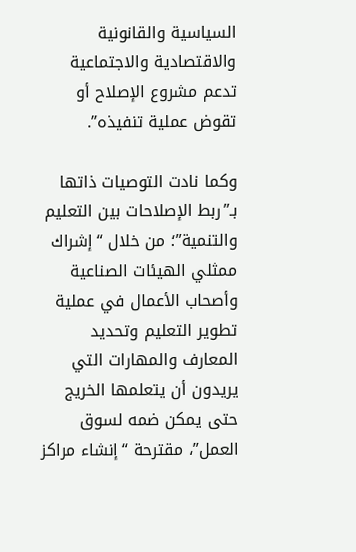السياسية والقانونية والاقتصادية والاجتماعية تدعم مشروع الإصلاح أو تقوض عملية تنفيذه”.

وكما نادت التوصيات ذاتها بـ”ربط الإصلاحات بين التعليم والتنمية”؛ من خلال “إشراك ممثلي الهيئات الصناعية وأصحاب الأعمال في عملية تطوير التعليم وتحديد المعارف والمهارات التي يريدون أن يتعلمها الخريج حتى يمكن ضمه لسوق العمل”، مقترحة “إنشاء مراكز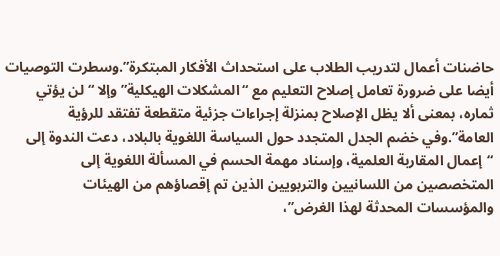حاضنات أعمال لتدريب الطلاب على استحداث الأفكار المبتكرة”.وسطرت التوصيات أيضا على ضرورة تعامل إصلاح التعليم مع “المشكلات الهيكلية” وإلا “لن يؤتي ثماره، بمعنى ألا يظل الإصلاح بمنزلة إجراءات جزئية متقطعة تفتقد للرؤية العامة”.وفي خضم الجدل المتجدد حول السياسة اللغوية بالبلاد، دعت الندوة إلى “إعمال المقاربة العلمية، وإسناد مهمة الحسم في المسألة اللغوية إلى المتخصصين من اللسانيين والتربويين الذين تم إقصاؤهم من الهيئات والمؤسسات المحدثة لهذا الغرض”،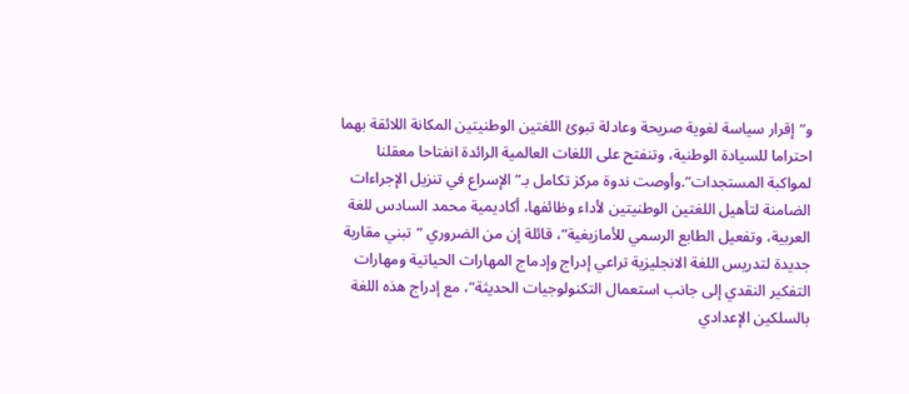و”إقرار سياسة لغوية صريحة وعادلة تبوئ اللغتين الوطنيتين المكانة اللائقة بهما احتراما للسيادة الوطنية، وتنفتح على اللغات العالمية الرائدة انفتاحا معقلنا لمواكبة المستجدات”.وأوصت ندوة مركز تكامل بـ”الإسراع في تنزيل الإجراءات الضامنة لتأهيل اللغتين الوطنيتين لأداء وظائفها، أكاديمية محمد السادس للغة العربية، وتفعيل الطابع الرسمي للأمازيغية”، قائلة إن من الضروري “تبني مقاربة جديدة لتدريس اللغة الانجليزية تراعي إدراج وإدماج المهارات الحياتية ومهارات التفكير النقدي إلى جانب استعمال التكنولوجيات الحديثة”، مع إدراج هذه اللغة بالسلكين الإعدادي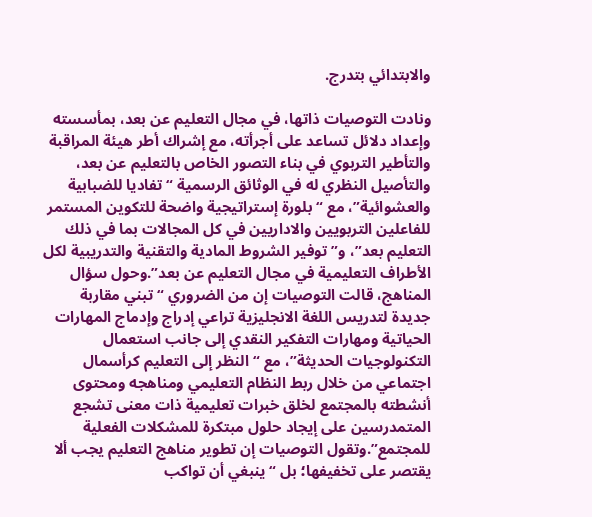والابتدائي بتدرج.

ونادت التوصيات ذاتها، في مجال التعليم عن بعد، بمأسسته وإعداد دلائل تساعد على أجرأته، مع إشراك أطر هيئة المراقبة والتأطير التربوي في بناء التصور الخاص بالتعليم عن بعد، والتأصيل النظري له في الوثائق الرسمية “تفاديا للضبابية والعشوائية”، مع “بلورة إستراتيجية واضحة للتكوين المستمر للفاعلين التربويين والاداريين في كل المجالات بما في ذلك التعليم بعد”، و”توفير الشروط المادية والتقنية والتدريبية لكل الأطراف التعليمية في مجال التعليم عن بعد”.وحول سؤال المناهج، قالت التوصيات إن من الضروري “تبني مقاربة جديدة لتدريس اللغة الانجليزية تراعي إدراج وإدماج المهارات الحياتية ومهارات التفكير النقدي إلى جانب استعمال التكنولوجيات الحديثة”، مع “النظر إلى التعليم كرأسمال اجتماعي من خلال ربط النظام التعليمي ومناهجه ومحتوى أنشطته بالمجتمع لخلق خبرات تعليمية ذات معنى تشجع المتمدرسين على إيجاد حلول مبتكرة للمشكلات الفعلية للمجتمع”.وتقول التوصيات إن تطوير مناهج التعليم يجب ألا يقتصر على تخفيفها؛ بل “ينبغي أن تواكب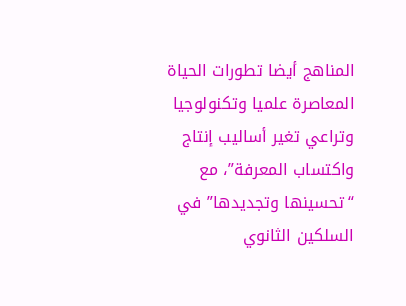المناهج أيضا تطورات الحياة المعاصرة علميا وتكنولوجيا وتراعي تغير أساليب إنتاج واكتساب المعرفة”، مع “تحسينها وتجديدها” في السلكين الثانوي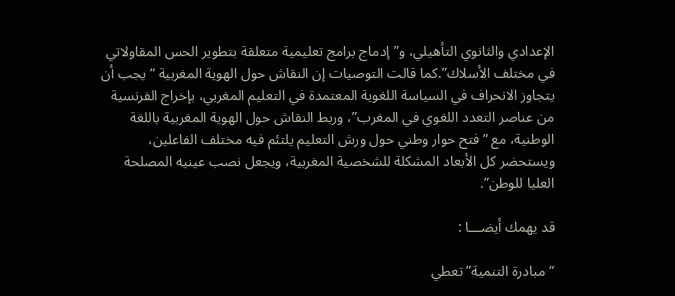الإعدادي والثانوي التأهيلي، و”إدماج برامج تعليمية متعلقة بتطوير الحس المقاولاتي في مختلف الأسلاك”.كما قالت التوصيات إن النقاش حول الهوية المغربية “يجب أن يتجاوز الانحراف في السياسة اللغوية المعتمدة في التعليم المغربي، بإخراج الفرنسية من عناصر التعدد اللغوي في المغرب”، وربط النقاش حول الهوية المغربية باللغة الوطنية، مع “فتح حوار وطني حول ورش التعليم يلتئم فيه مختلف الفاعلين، ويستحضر كل الأبعاد المشكلة للشخصية المغربية، ويجعل نصب عينيه المصلحة العليا للوطن”.

قد يهمك أيضـــا :

“مبادرة التنمية” تعطي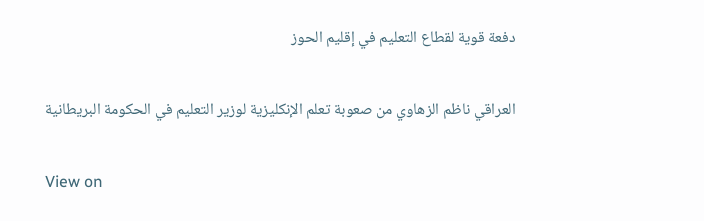دفعة قوية لقطاع التعليم في إقليم الحوز

العراقي ناظم الزهاوي من صعوبة تعلم الإنكليزية لوزير التعليم في الحكومة البريطانية

View on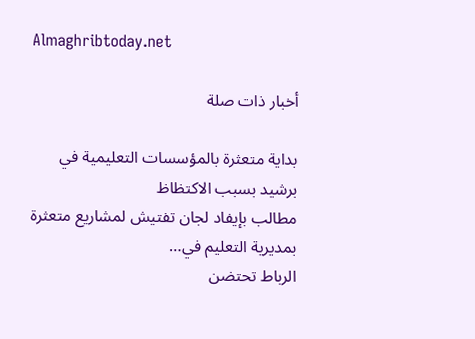Almaghribtoday.net

أخبار ذات صلة

بداية متعثرة بالمؤسسات التعليمية في برشيد بسبب الاكتظاظ
مطالب بإيفاد لجان تفتيش لمشاريع متعثرة بمديرية التعليم في…
الرباط تحتضن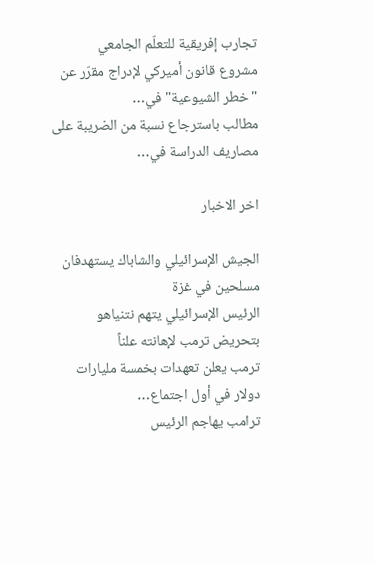تجارب إفريقية للتعلّم الجامعي
مشروع قانون أميركي لإدراج مقرّر عن "خطر الشيوعية" في…
مطالب باسترجاع نسبة من الضريبة على مصاريف الدراسة في…

اخر الاخبار

الجيش الإسرائيلي والشاباك يستهدفان مسلحين في غزة
الرئيس الإسرائيلي يتهم نتنياهو بتحريض ترمب لإهانته علناً
ترمب يعلن تعهدات بخمسة مليارات دولار في أول اجتماع…
ترامب يهاجم الرئيس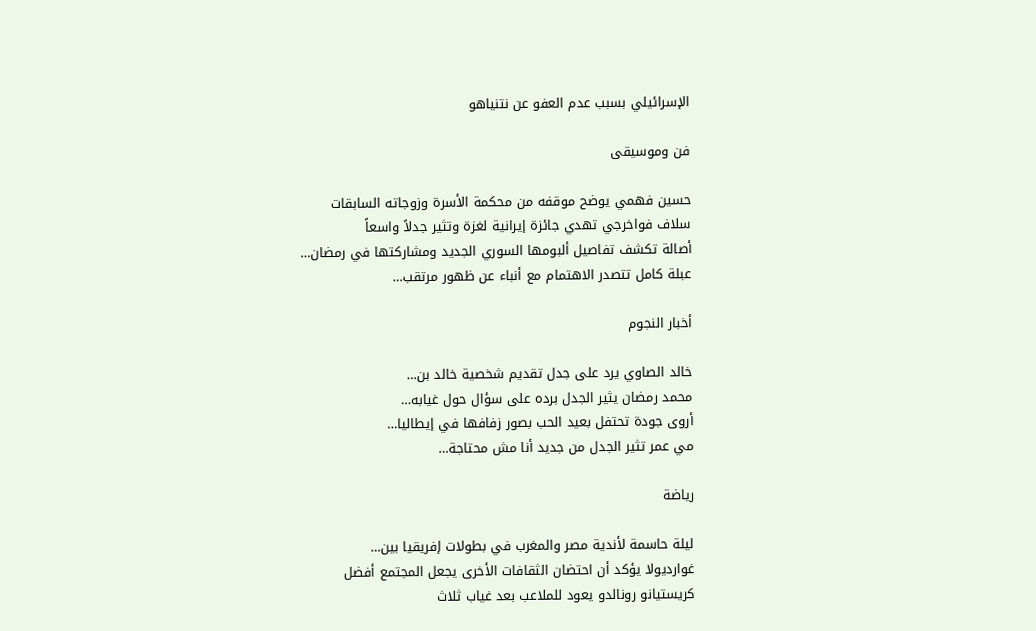الإسرائيلي بسبب عدم العفو عن نتنياهو

فن وموسيقى

حسين فهمي يوضح موقفه من محكمة الأسرة وزوجاته السابقات
سلاف فواخرجي تهدي جائزة إيرانية لغزة وتثير جدلاً واسعاً
أصالة تكشف تفاصيل ألبومها السوري الجديد ومشاركتها في رمضان…
عبلة كامل تتصدر الاهتمام مع أنباء عن ظهور مرتقب…

أخبار النجوم

خالد الصاوي يرد على جدل تقديم شخصية خالد بن…
محمد رمضان يثير الجدل برده على سؤال حول غيابه…
أروى جودة تحتفل بعيد الحب بصور زفافها في إيطاليا…
مي عمر تثير الجدل من جديد أنا مش محتاجة…

رياضة

ليلة حاسمة لأندية مصر والمغرب في بطولات إفريقيا بين…
غوارديولا يؤكد أن احتضان الثقافات الأخرى يجعل المجتمع أفضل
كريستيانو رونالدو يعود للملاعب بعد غياب ثلاث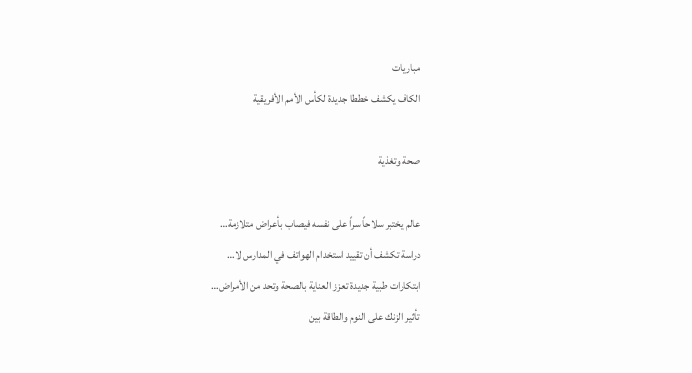مباريات
الكاف يكشف خططا جديدة لكأس الأمم الأفريقية

صحة وتغذية

عالم يختبر سلاحاً سراً على نفسه فيصاب بأعراض متلازمة…
دراسة تكشف أن تقييد استخدام الهواتف في المدارس لا…
ابتكارات طبية جديدة تعزز العناية بالصحة وتحد من الأمراض…
تأثير الزنك على النوم والطاقة بين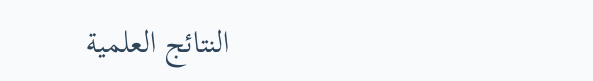النتائج العلمية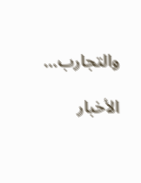والتجارب…

الأخبار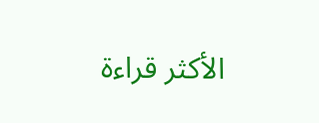الأكثر قراءة